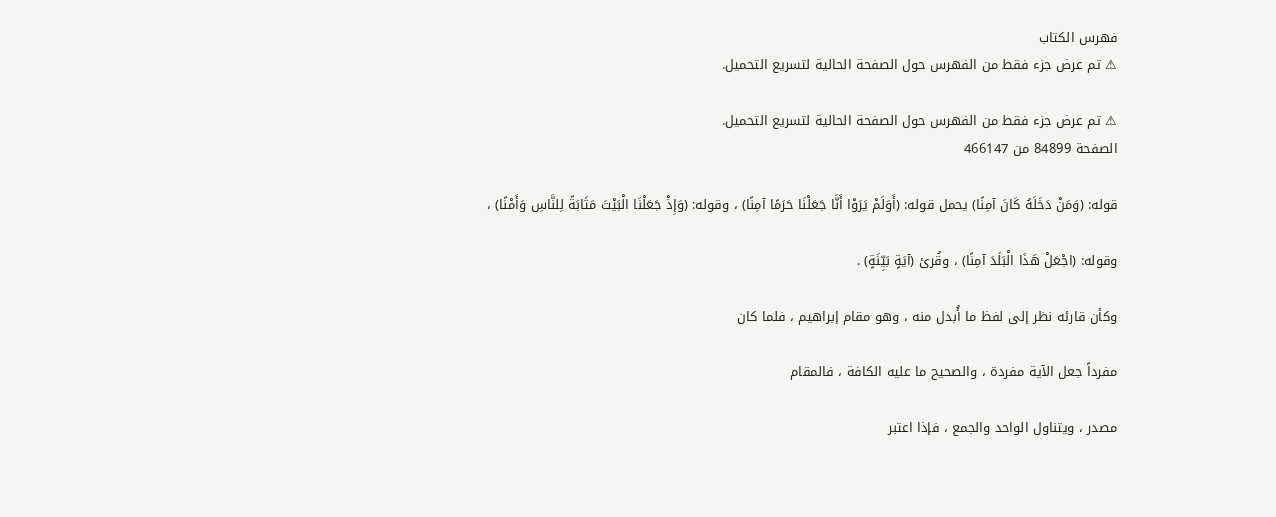فهرس الكتاب
⚠ تم عرض جزء فقط من الفهرس حول الصفحة الحالية لتسريع التحميل.

⚠ تم عرض جزء فقط من الفهرس حول الصفحة الحالية لتسريع التحميل.
الصفحة 84899 من 466147

قوله: (وَمَنْ دَخَلَهُ كَانَ آمِنًا) يحمل قوله: (أَوَلَمْ يَرَوْا أَنَّا جَعَلْنَا حَرَمًا آمِنًا) ، وقوله: (وَإِذْ جَعَلْنَا الْبَيْتَ مَثَابَةً لِلنَّاسِ وَأَمْنًا) ،

وقوله: (اجْعَلْ هَذَا الْبَلَدَ آمِنًا) ، وقُرئ (آيَةٍ بَيِّنَةٍ) .

وكأن قارئه نظر إلى لفظ ما أُبدل منه ، وهو مقام إبراهيم ، فلما كان

مفرداً جعل الآية مفردة ، والصحيح ما عليه الكافة ، فالمقام

مصدر ، ويتناول الواحد والجمع ، فإذا اعتبر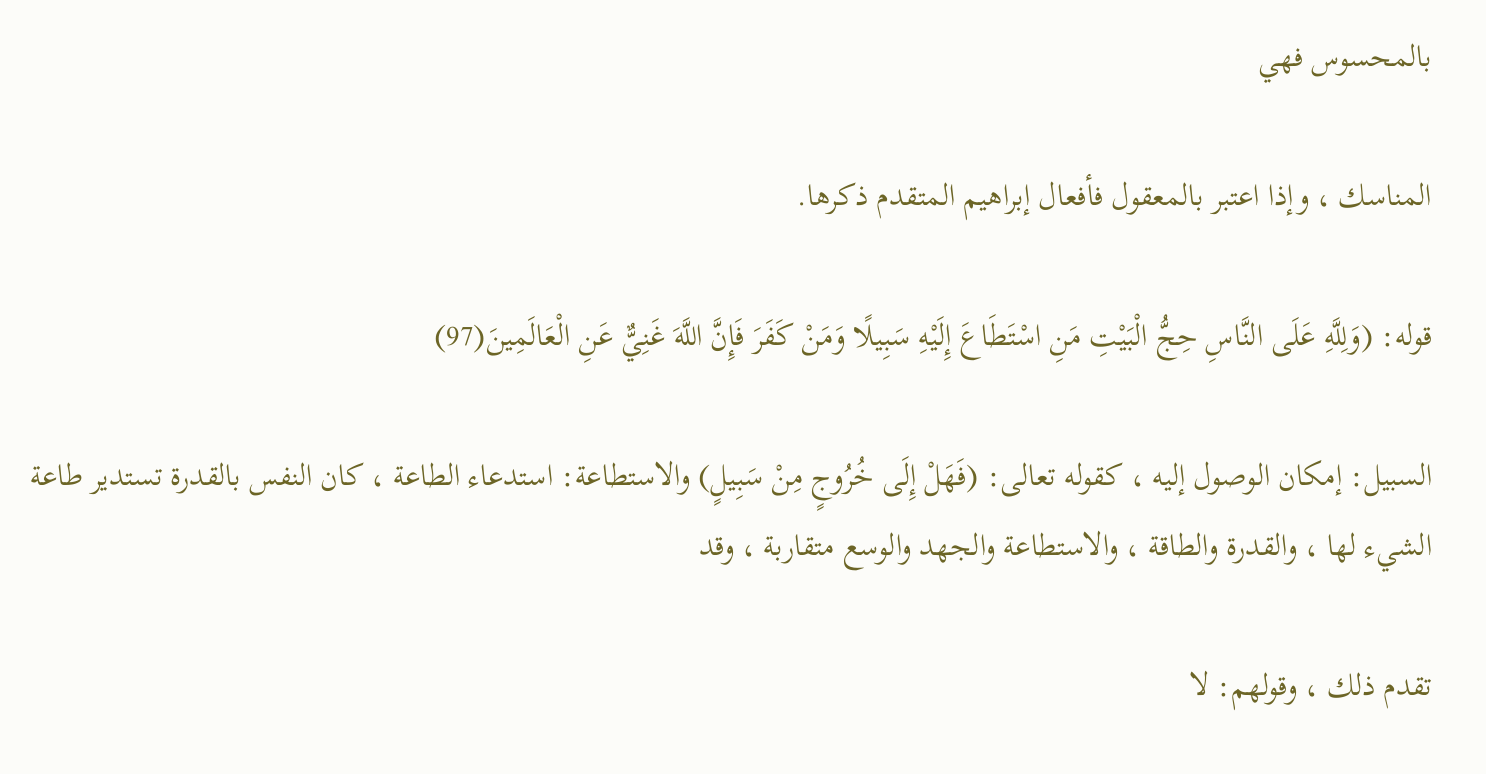بالمحسوس فهي

المناسك ، وإذا اعتبر بالمعقول فأفعال إبراهيم المتقدم ذكرها.

قوله: (وَلِلَّهِ عَلَى النَّاسِ حِجُّ الْبَيْتِ مَنِ اسْتَطَاعَ إِلَيْهِ سَبِيلًا وَمَنْ كَفَرَ فَإِنَّ اللَّهَ غَنِيٌّ عَنِ الْعَالَمِينَ(97)

السبيل: إمكان الوصول إليه ، كقوله تعالى: (فَهَلْ إِلَى خُرُوجٍ مِنْ سَبِيلٍ) والاستطاعة: استدعاء الطاعة ، كان النفس بالقدرة تستدير طاعة الشيء لها ، والقدرة والطاقة ، والاستطاعة والجهد والوسع متقاربة ، وقد

تقدم ذلك ، وقولهم: لا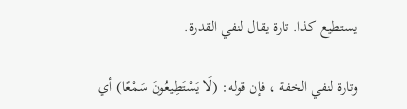يستطيع كذا. تارة يقال لنفي القدرة.

وتارة لنفي الخفة ، فإن قوله: (لَا يَسْتَطِيعُونَ سَمْعًا) أي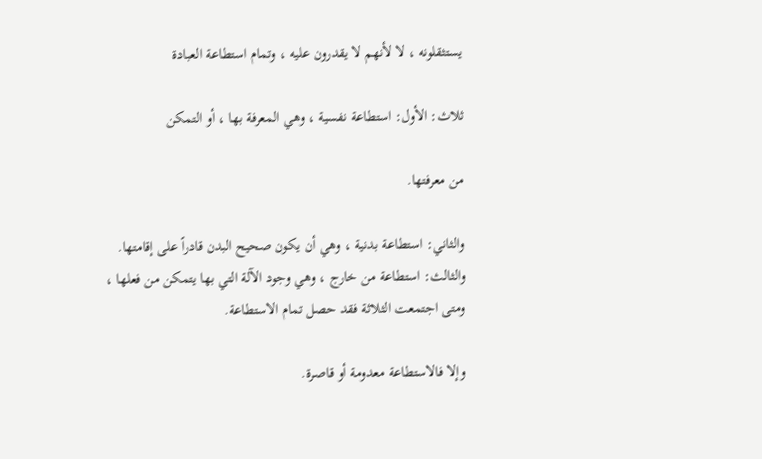يستثقلونه ، لا لأنهم لا يقدرون عليه ، وتمام استطاعة العبادة

ثلاث: الأول: استطاعة نفسية ، وهي المعرفة بها ، أو التمكن

من معرفتها.

والثاني: استطاعة بدنية ، وهي أن يكون صحيح البدن قادراً على إقامتها. والثالث: استطاعة من خارج ، وهي وجود الآلة التي بها يتمكن من فعلها ، ومتى اجتمعت الثلاثة فقد حصل تمام الاستطاعة.

وإلا فالاستطاعة معدومة أو قاصرة.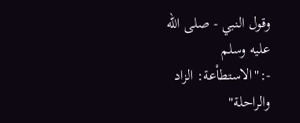وقول النبي - صلى الله عليه وسلم -:"الاستطاْعة: الزاد والراحلة"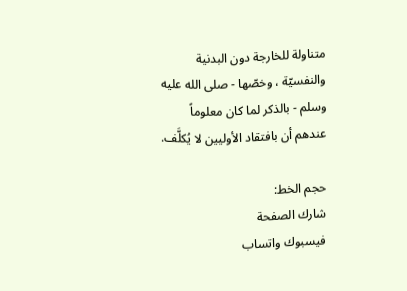متناولة للخارجة دون البدنية والنفسيّة ، وخصّها - صلى الله عليه وسلم - بالذكر لما كان معلوماً عندهم أن بافتقاد الأوليين لا يُكلَّف.

حجم الخط:
شارك الصفحة
فيسبوك واتساب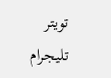تويتر تليجرام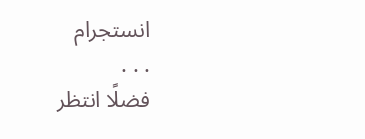انستجرام
. . .
فضلًا انتظر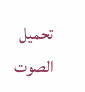تحميل الصوت